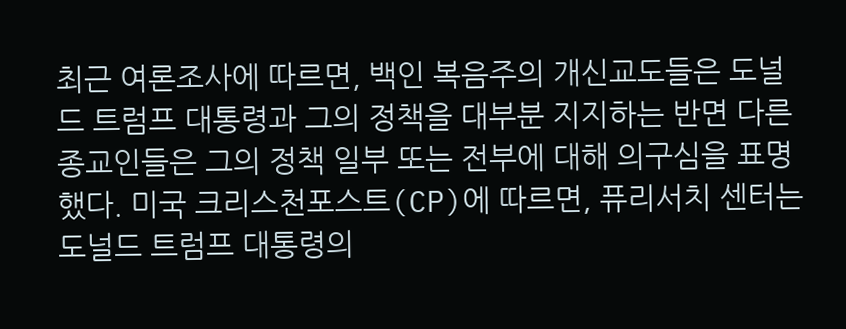최근 여론조사에 따르면, 백인 복음주의 개신교도들은 도널드 트럼프 대통령과 그의 정책을 대부분 지지하는 반면 다른 종교인들은 그의 정책 일부 또는 전부에 대해 의구심을 표명했다. 미국 크리스천포스트(CP)에 따르면, 퓨리서치 센터는 도널드 트럼프 대통령의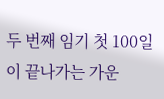두 번째 임기 첫 100일이 끝나가는 가운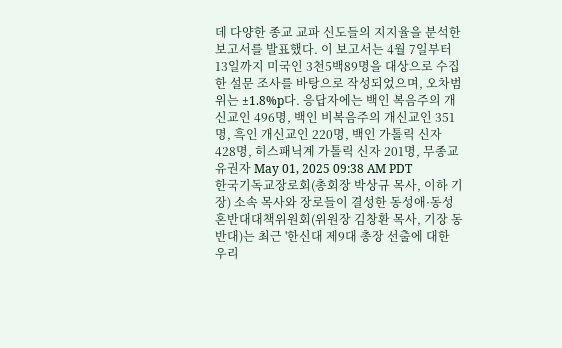데 다양한 종교 교파 신도들의 지지율을 분석한 보고서를 발표했다. 이 보고서는 4월 7일부터 13일까지 미국인 3천5백89명을 대상으로 수집한 설문 조사를 바탕으로 작성되었으며, 오차범위는 ±1.8%p다. 응답자에는 백인 복음주의 개신교인 496명, 백인 비복음주의 개신교인 351명, 흑인 개신교인 220명, 백인 가톨릭 신자 428명, 히스패닉계 가톨릭 신자 201명, 무종교 유권자 May 01, 2025 09:38 AM PDT
한국기독교장로회(총회장 박상규 목사, 이하 기장) 소속 목사와 장로들이 결성한 동성애·동성혼반대대책위원회(위원장 김창환 목사, 기장 동반대)는 최근 '한신대 제9대 총장 선출에 대한 우리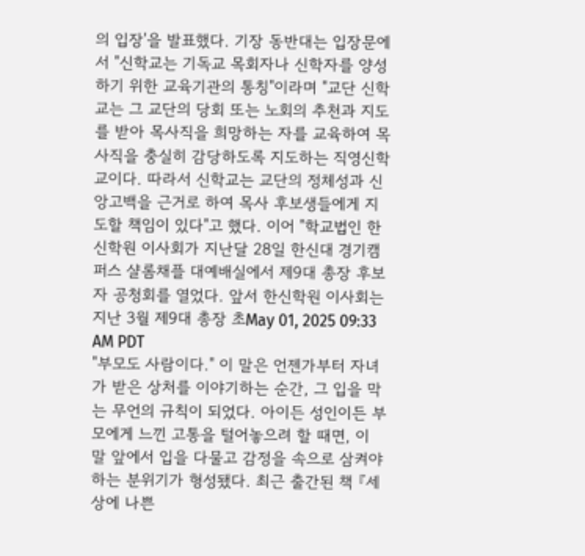의 입장'을 발표했다. 기장 동반대는 입장문에서 "신학교는 기독교 목회자나 신학자를 양성하기 위한 교육기관의 통칭"이라며 "교단 신학교는 그 교단의 당회 또는 노회의 추천과 지도를 받아 목사직을 희망하는 자를 교육하여 목사직을 충실히 감당하도록 지도하는 직영신학교이다. 따라서 신학교는 교단의 정체성과 신앙고백을 근거로 하여 목사 후보생들에게 지도할 책임이 있다"고 했다. 이어 "학교법인 한신학원 이사회가 지난달 28일 한신대 경기캠퍼스 샬롬채플 대예배실에서 제9대 총장 후보자 공청회를 열었다. 앞서 한신학원 이사회는 지난 3월 제9대 총장 초May 01, 2025 09:33 AM PDT
"부모도 사람이다." 이 말은 언젠가부터 자녀가 받은 상처를 이야기하는 순간, 그 입을 막는 무언의 규칙이 되었다. 아이든 성인이든 부모에게 느낀 고통을 털어놓으려 할 때면, 이 말 앞에서 입을 다물고 감정을 속으로 삼켜야 하는 분위기가 형성됐다. 최근 출간된 책 『세상에 나쁜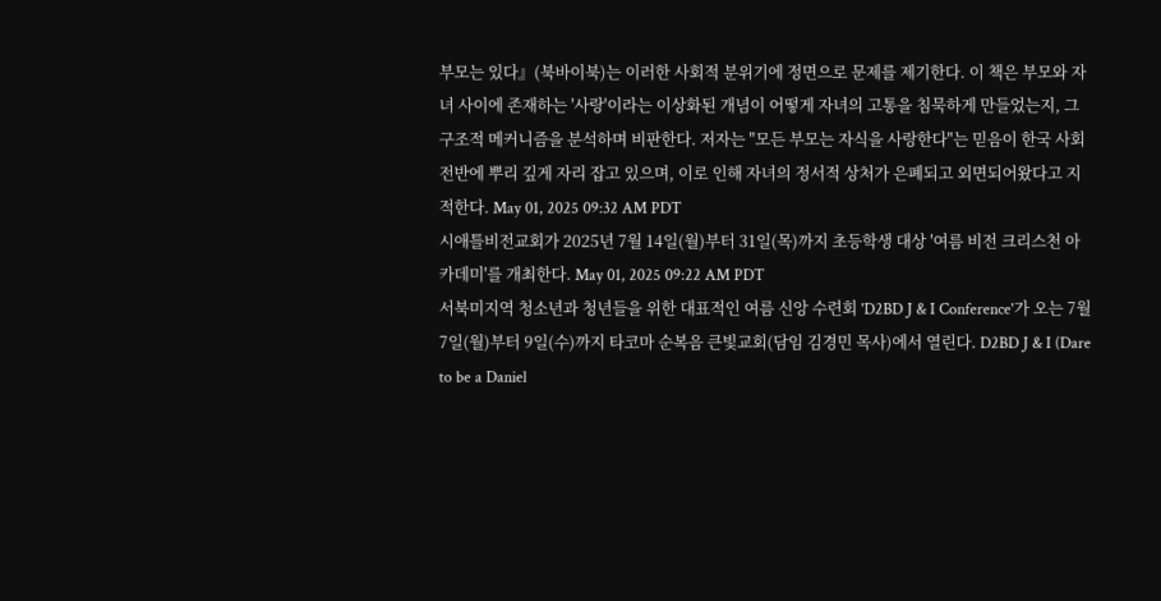부모는 있다』(북바이북)는 이러한 사회적 분위기에 정면으로 문제를 제기한다. 이 책은 부모와 자녀 사이에 존재하는 '사랑'이라는 이상화된 개념이 어떻게 자녀의 고통을 침묵하게 만들었는지, 그 구조적 메커니즘을 분석하며 비판한다. 저자는 "모든 부모는 자식을 사랑한다"는 믿음이 한국 사회 전반에 뿌리 깊게 자리 잡고 있으며, 이로 인해 자녀의 정서적 상처가 은폐되고 외면되어왔다고 지적한다. May 01, 2025 09:32 AM PDT
시애틀비전교회가 2025년 7월 14일(월)부터 31일(목)까지 초등학생 대상 '여름 비전 크리스천 아카데미'를 개최한다. May 01, 2025 09:22 AM PDT
서북미지역 청소년과 청년들을 위한 대표적인 여름 신앙 수련회 'D2BD J & I Conference'가 오는 7월 7일(월)부터 9일(수)까지 타코마 순복음 큰빛교회(담임 김경민 목사)에서 열린다. D2BD J & I (Dare to be a Daniel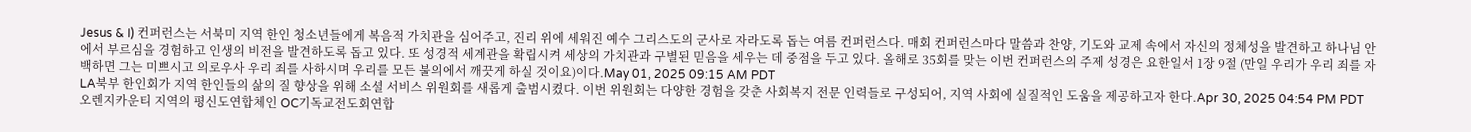Jesus & I) 컨퍼런스는 서북미 지역 한인 청소년들에게 복음적 가치관을 심어주고, 진리 위에 세워진 예수 그리스도의 군사로 자라도록 돕는 여름 컨퍼런스다. 매회 컨퍼런스마다 말씀과 찬양, 기도와 교제 속에서 자신의 정체성을 발견하고 하나님 안에서 부르심을 경험하고 인생의 비전을 발견하도록 돕고 있다. 또 성경적 세계관을 확립시켜 세상의 가치관과 구별된 믿음을 세우는 데 중점을 두고 있다. 올해로 35회를 맞는 이번 컨퍼런스의 주제 성경은 요한일서 1장 9절 (만일 우리가 우리 죄를 자백하면 그는 미쁘시고 의로우사 우리 죄를 사하시며 우리를 모든 불의에서 깨끗게 하실 것이요)이다.May 01, 2025 09:15 AM PDT
LA북부 한인회가 지역 한인들의 삶의 질 향상을 위해 소셜 서비스 위원회를 새롭게 출범시켰다. 이번 위원회는 다양한 경험을 갖춘 사회복지 전문 인력들로 구성되어, 지역 사회에 실질적인 도움을 제공하고자 한다.Apr 30, 2025 04:54 PM PDT
오렌지카운티 지역의 평신도연합체인 OC기독교전도회연합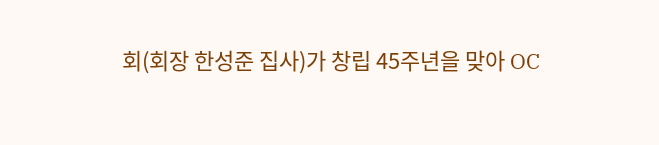회(회장 한성준 집사)가 창립 45주년을 맞아 OC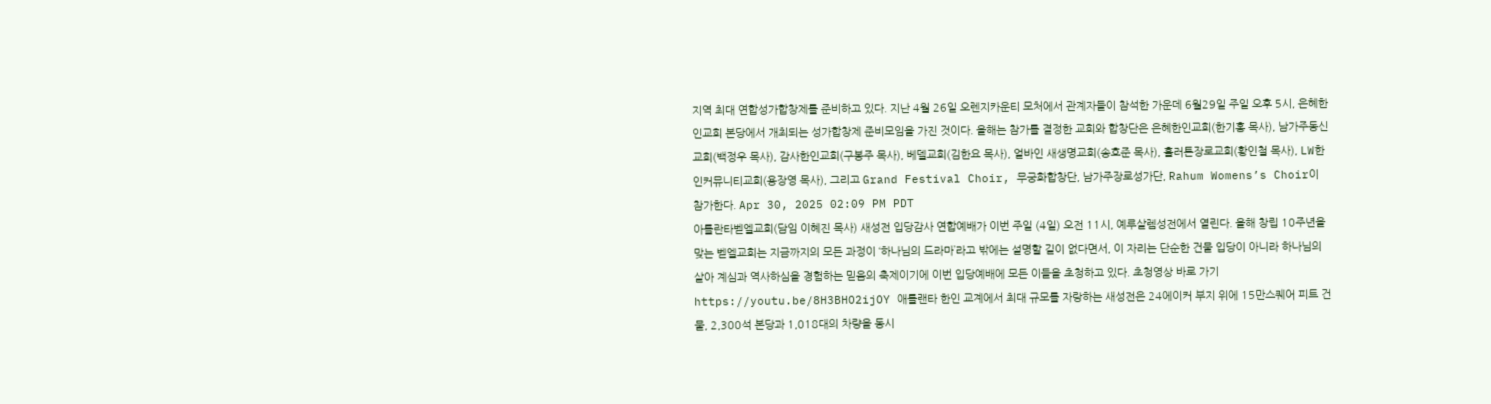지역 최대 연합성가합창제를 준비하고 있다. 지난 4월 26일 오렌지카운티 모처에서 관계자들이 참석한 가운데 6월29일 주일 오후 5시, 은혜한인교회 본당에서 개최되는 성가합창제 준비모임을 가진 것이다. 올해는 참가를 결정한 교회와 합창단은 은혜한인교회(한기홍 목사), 남가주동신교회(백정우 목사), 감사한인교회(구봉주 목사), 베델교회(김한요 목사), 얼바인 새생명교회(송호준 목사), 훌러톤장로교회(황인철 목사), LW한인커뮤니티교회(용장영 목사), 그리고 Grand Festival Choir, 무궁화합창단, 남가주장로성가단, Rahum Womens’s Choir이 참가한다. Apr 30, 2025 02:09 PM PDT
아틀란타벧엘교회(담임 이혜진 목사) 새성전 입당감사 연합예배가 이번 주일 (4일) 오전 11시, 예루살렘성전에서 열린다. 올해 창립 10주년을 맞는 벧엘교회는 지금까지의 모든 과정이 ‘하나님의 드라마’라고 밖에는 설명할 길이 없다면서, 이 자리는 단순한 건물 입당이 아니라 하나님의 살아 계심과 역사하심을 경험하는 믿음의 축제이기에 이번 입당예배에 모든 이들을 초청하고 있다. 초청영상 바로 가기 https://youtu.be/8H3BHO2ijOY 애틀랜타 한인 교계에서 최대 규모를 자랑하는 새성전은 24에이커 부지 위에 15만스퀘어 피트 건물, 2,300석 본당과 1,018대의 차량을 동시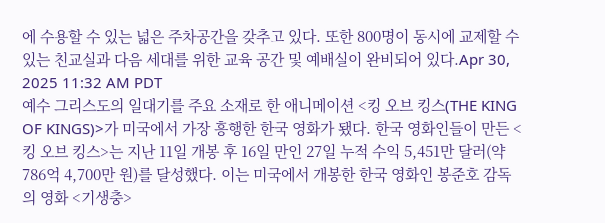에 수용할 수 있는 넓은 주차공간을 갖추고 있다. 또한 800명이 동시에 교제할 수 있는 친교실과 다음 세대를 위한 교육 공간 및 예배실이 완비되어 있다.Apr 30, 2025 11:32 AM PDT
예수 그리스도의 일대기를 주요 소재로 한 애니메이션 <킹 오브 킹스(THE KING OF KINGS)>가 미국에서 가장 흥행한 한국 영화가 됐다. 한국 영화인들이 만든 <킹 오브 킹스>는 지난 11일 개봉 후 16일 만인 27일 누적 수익 5,451만 달러(약 786억 4,700만 원)를 달성했다. 이는 미국에서 개봉한 한국 영화인 봉준호 감독의 영화 <기생충>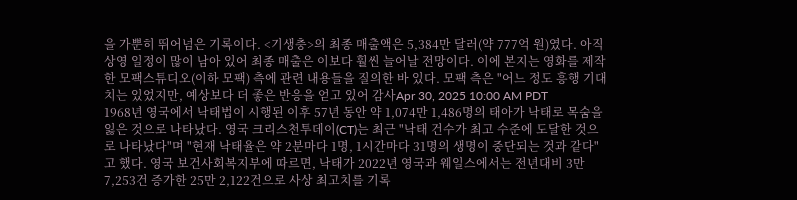을 가뿐히 뛰어넘은 기록이다. <기생충>의 최종 매출액은 5,384만 달러(약 777억 원)였다. 아직 상영 일정이 많이 남아 있어 최종 매출은 이보다 훨씬 늘어날 전망이다. 이에 본지는 영화를 제작한 모팩스튜디오(이하 모팩) 측에 관련 내용들을 질의한 바 있다. 모팩 측은 "어느 정도 흥행 기대치는 있었지만, 예상보다 더 좋은 반응을 얻고 있어 감사Apr 30, 2025 10:00 AM PDT
1968년 영국에서 낙태법이 시행된 이후 57년 동안 약 1,074만 1,486명의 태아가 낙태로 목숨을 잃은 것으로 나타났다. 영국 크리스천투데이(CT)는 최근 "낙태 건수가 최고 수준에 도달한 것으로 나타났다"며 "현재 낙태율은 약 2분마다 1명, 1시간마다 31명의 생명이 중단되는 것과 같다"고 했다. 영국 보건사회복지부에 따르면, 낙태가 2022년 영국과 웨일스에서는 전년대비 3만 7,253건 증가한 25만 2,122건으로 사상 최고치를 기록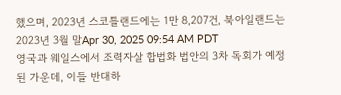했으며, 2023년 스코틀랜드에는 1만 8,207건, 북아일랜드는 2023년 3월 말Apr 30, 2025 09:54 AM PDT
영국과 웨일스에서 조력자살 합법화 법안의 3차 독회가 예정된 가운데, 이들 반대하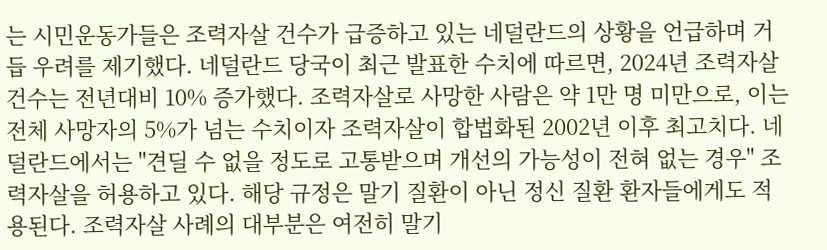는 시민운동가들은 조력자살 건수가 급증하고 있는 네덜란드의 상황을 언급하며 거듭 우려를 제기했다. 네덜란드 당국이 최근 발표한 수치에 따르면, 2024년 조력자살 건수는 전년대비 10% 증가했다. 조력자살로 사망한 사람은 약 1만 명 미만으로, 이는 전체 사망자의 5%가 넘는 수치이자 조력자살이 합법화된 2002년 이후 최고치다. 네덜란드에서는 "견딜 수 없을 정도로 고통받으며 개선의 가능성이 전혀 없는 경우" 조력자살을 허용하고 있다. 해당 규정은 말기 질환이 아닌 정신 질환 환자들에게도 적용된다. 조력자살 사례의 대부분은 여전히 말기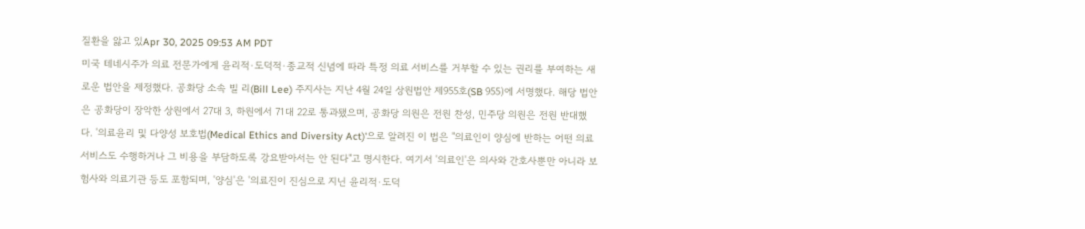질환을 앓고 있Apr 30, 2025 09:53 AM PDT
미국 테네시주가 의료 전문가에게 윤리적·도덕적·종교적 신념에 따라 특정 의료 서비스를 거부할 수 있는 권리를 부여하는 새로운 법안을 제정했다. 공화당 소속 빌 리(Bill Lee) 주지사는 지난 4월 24일 상원법안 제955호(SB 955)에 서명했다. 해당 법안은 공화당이 장악한 상원에서 27대 3, 하원에서 71대 22로 통과됐으며, 공화당 의원은 전원 찬성, 민주당 의원은 전원 반대했다. '의료윤리 및 다양성 보호법(Medical Ethics and Diversity Act)'으로 알려진 이 법은 "의료인이 양심에 반하는 어떤 의료 서비스도 수행하거나 그 비용을 부담하도록 강요받아서는 안 된다"고 명시한다. 여기서 '의료인'은 의사와 간호사뿐만 아니라 보험사와 의료기관 등도 포함되며, '양심'은 '의료진이 진심으로 지닌 윤리적·도덕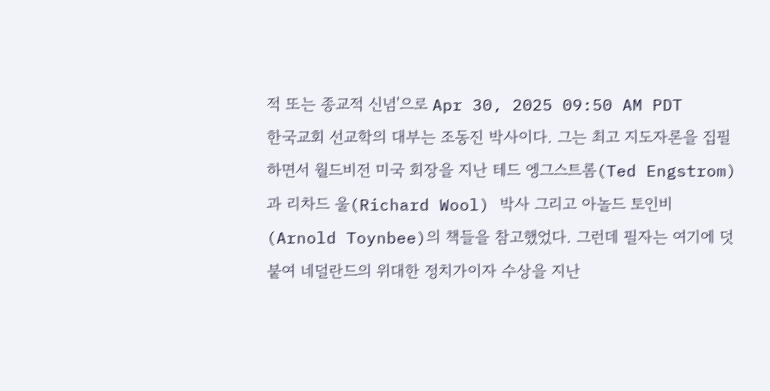적 또는 종교적 신념'으로 Apr 30, 2025 09:50 AM PDT
한국교회 선교학의 대부는 조동진 박사이다. 그는 최고 지도자론을 집필하면서 월드비전 미국 회장을 지난 테드 엥그스트롬(Ted Engstrom)과 리차드 울(Richard Wool) 박사 그리고 아놀드 토인비(Arnold Toynbee)의 책들을 참고했었다. 그런데 필자는 여기에 덧붙여 네덜란드의 위대한 정치가이자 수상을 지난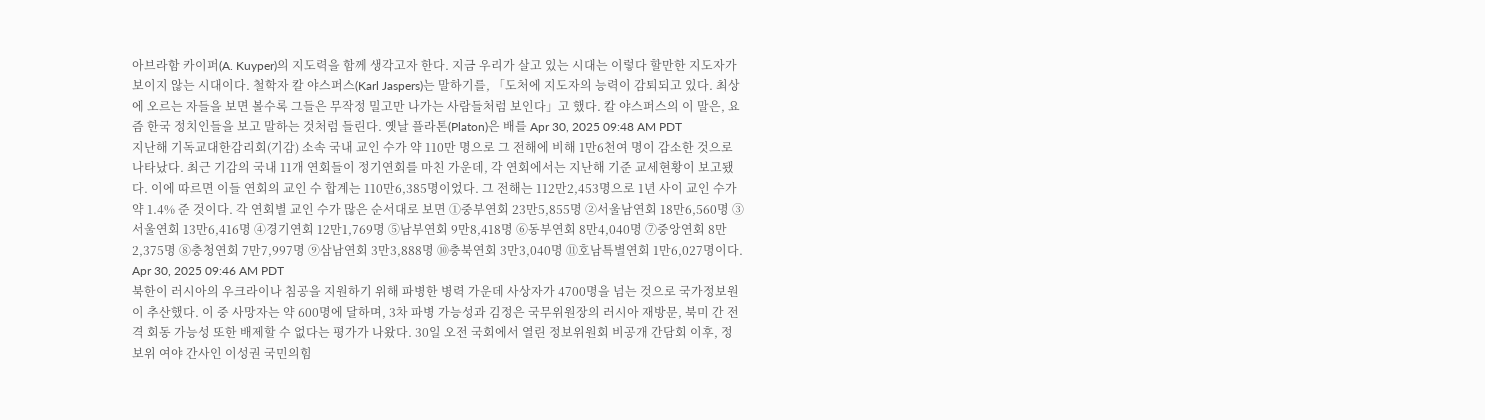아브라함 카이퍼(A. Kuyper)의 지도력을 함께 생각고자 한다. 지금 우리가 살고 있는 시대는 이렇다 할만한 지도자가 보이지 않는 시대이다. 철학자 칼 야스퍼스(Karl Jaspers)는 말하기를, 「도처에 지도자의 능력이 감퇴되고 있다. 최상에 오르는 자들을 보면 볼수록 그들은 무작정 밀고만 나가는 사람들처럼 보인다」고 했다. 칼 야스퍼스의 이 말은, 요즘 한국 정치인들을 보고 말하는 것처럼 들린다. 옛날 플라톤(Platon)은 배를 Apr 30, 2025 09:48 AM PDT
지난해 기독교대한감리회(기감) 소속 국내 교인 수가 약 110만 명으로 그 전해에 비해 1만6천여 명이 감소한 것으로 나타났다. 최근 기감의 국내 11개 연회들이 정기연회를 마친 가운데, 각 연회에서는 지난해 기준 교세현황이 보고됐다. 이에 따르면 이들 연회의 교인 수 합계는 110만6,385명이었다. 그 전해는 112만2,453명으로 1년 사이 교인 수가 약 1.4% 준 것이다. 각 연회별 교인 수가 많은 순서대로 보면 ①중부연회 23만5,855명 ②서울남연회 18만6,560명 ③서울연회 13만6,416명 ④경기연회 12만1,769명 ⑤남부연회 9만8,418명 ⑥동부연회 8만4,040명 ⑦중앙연회 8만2,375명 ⑧충청연회 7만7,997명 ⑨삼남연회 3만3,888명 ⑩충북연회 3만3,040명 ⑪호남특별연회 1만6,027명이다. Apr 30, 2025 09:46 AM PDT
북한이 러시아의 우크라이나 침공을 지원하기 위해 파병한 병력 가운데 사상자가 4700명을 넘는 것으로 국가정보원이 추산했다. 이 중 사망자는 약 600명에 달하며, 3차 파병 가능성과 김정은 국무위원장의 러시아 재방문, 북미 간 전격 회동 가능성 또한 배제할 수 없다는 평가가 나왔다. 30일 오전 국회에서 열린 정보위원회 비공개 간담회 이후, 정보위 여야 간사인 이성권 국민의힘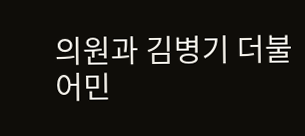의원과 김병기 더불어민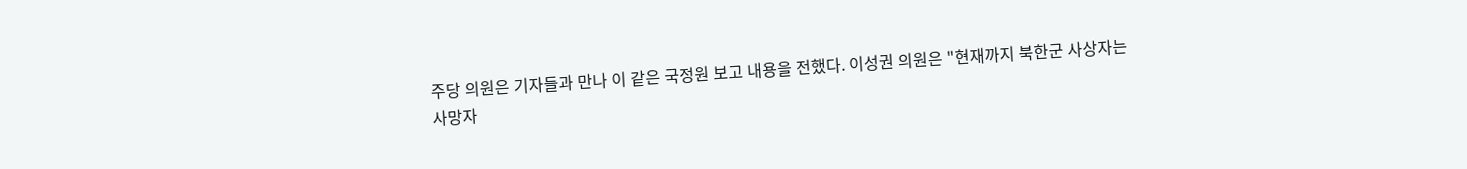주당 의원은 기자들과 만나 이 같은 국정원 보고 내용을 전했다. 이성권 의원은 "현재까지 북한군 사상자는 사망자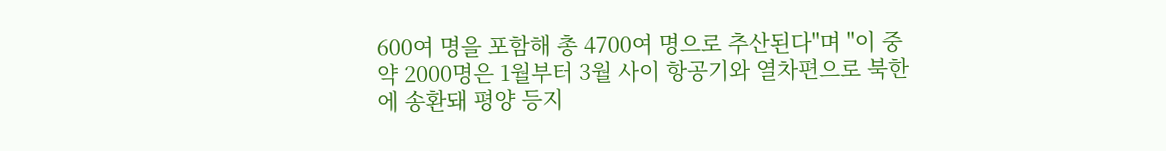600여 명을 포함해 총 4700여 명으로 추산된다"며 "이 중 약 2000명은 1월부터 3월 사이 항공기와 열차편으로 북한에 송환돼 평양 등지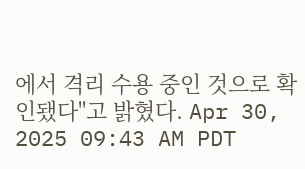에서 격리 수용 중인 것으로 확인됐다"고 밝혔다. Apr 30, 2025 09:43 AM PDT